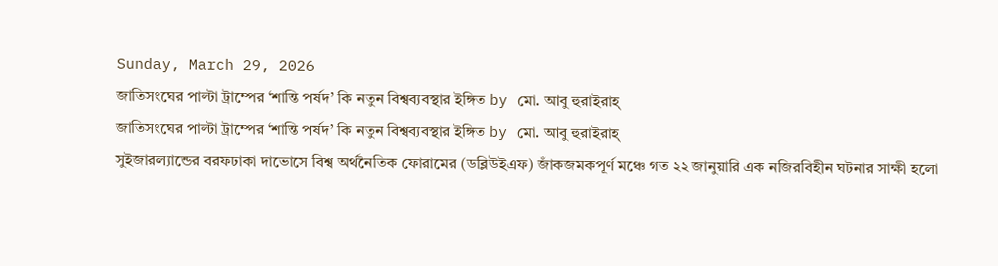Sunday, March 29, 2026
জাতিসংঘের পাল্টা ট্রাম্পের ‘শান্তি পর্ষদ’ কি নতুন বিশ্বব্যবস্থার ইঙ্গিত by মো. আবু হুরাইরাহ্
জাতিসংঘের পাল্টা ট্রাম্পের ‘শান্তি পর্ষদ’ কি নতুন বিশ্বব্যবস্থার ইঙ্গিত by মো. আবু হুরাইরাহ্
সুইজারল্যান্ডের বরফঢাকা দাভোসে বিশ্ব অর্থনৈতিক ফোরামের (ডব্লিউইএফ) জাঁকজমকপূর্ণ মঞ্চে গত ২২ জানুয়ারি এক নজিরবিহীন ঘটনার সাক্ষী হলো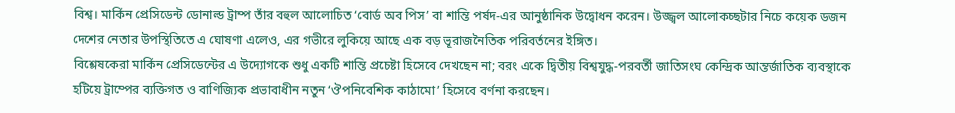বিশ্ব। মার্কিন প্রেসিডেন্ট ডোনাল্ড ট্রাম্প তাঁর বহুল আলোচিত ‘বোর্ড অব পিস’ বা শান্তি পর্ষদ-এর আনুষ্ঠানিক উদ্বোধন করেন। উজ্জ্বল আলোকচ্ছটার নিচে কয়েক ডজন দেশের নেতার উপস্থিতিতে এ ঘোষণা এলেও, এর গভীরে লুকিয়ে আছে এক বড় ভূরাজনৈতিক পরিবর্তনের ইঙ্গিত।
বিশ্লেষকেরা মার্কিন প্রেসিডেন্টের এ উদ্যোগকে শুধু একটি শান্তি প্রচেষ্টা হিসেবে দেখছেন না; বরং একে দ্বিতীয় বিশ্বযুদ্ধ-পরবর্তী জাতিসংঘ কেন্দ্রিক আন্তর্জাতিক ব্যবস্থাকে হটিয়ে ট্রাম্পের ব্যক্তিগত ও বাণিজ্যিক প্রভাবাধীন নতুন ‘ঔপনিবেশিক কাঠামো’ হিসেবে বর্ণনা করছেন।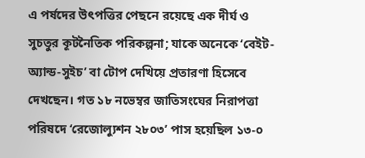এ পর্ষদের উৎপত্তির পেছনে রয়েছে এক দীর্ঘ ও সুচতুর কূটনৈতিক পরিকল্পনা; যাকে অনেকে ‘বেইট-অ্যান্ড-সুইচ’ বা টোপ দেখিয়ে প্রতারণা হিসেবে দেখছেন। গত ১৮ নভেম্বর জাতিসংঘের নিরাপত্তা পরিষদে ‘রেজোল্যুশন ২৮০৩’ পাস হয়েছিল ১৩-০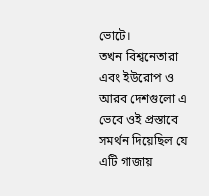ভোটে।
তখন বিশ্বনেতারা এবং ইউরোপ ও আরব দেশগুলো এ ভেবে ওই প্রস্তাবে সমর্থন দিয়েছিল যে এটি গাজায়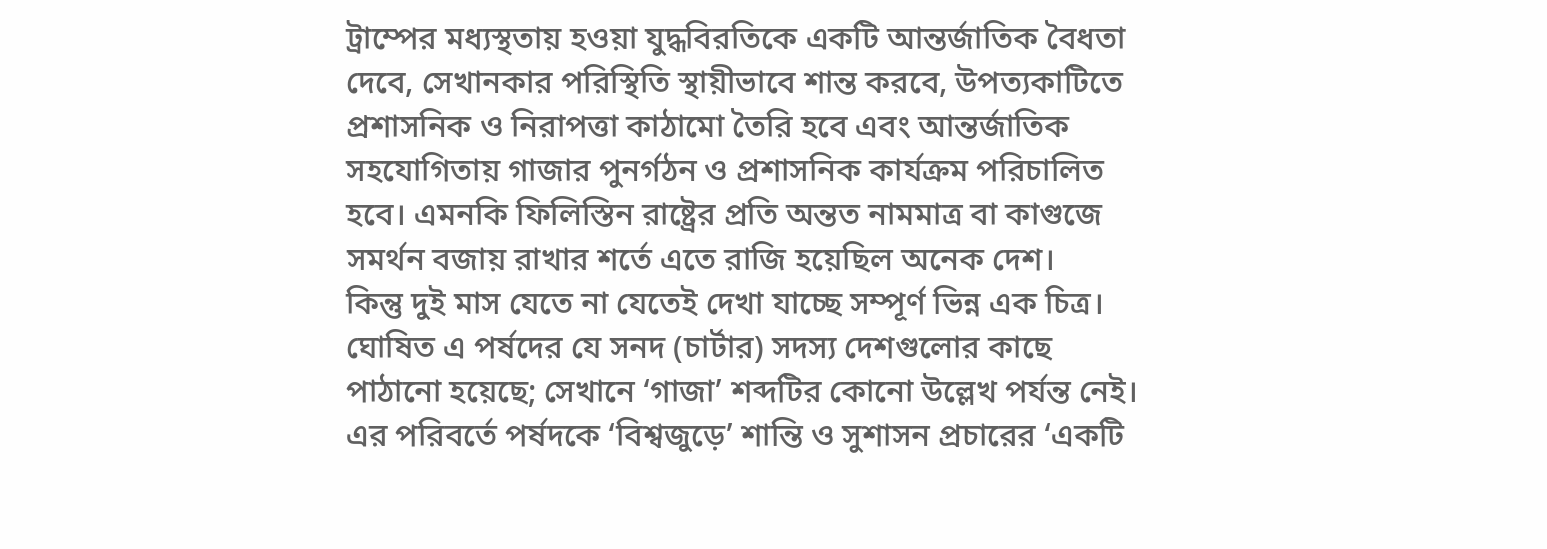ট্রাম্পের মধ্যস্থতায় হওয়া যুদ্ধবিরতিকে একটি আন্তর্জাতিক বৈধতা দেবে, সেখানকার পরিস্থিতি স্থায়ীভাবে শান্ত করবে, উপত্যকাটিতে প্রশাসনিক ও নিরাপত্তা কাঠামো তৈরি হবে এবং আন্তর্জাতিক সহযোগিতায় গাজার পুনর্গঠন ও প্রশাসনিক কার্যক্রম পরিচালিত হবে। এমনকি ফিলিস্তিন রাষ্ট্রের প্রতি অন্তত নামমাত্র বা কাগুজে সমর্থন বজায় রাখার শর্তে এতে রাজি হয়েছিল অনেক দেশ।
কিন্তু দুই মাস যেতে না যেতেই দেখা যাচ্ছে সম্পূর্ণ ভিন্ন এক চিত্র। ঘোষিত এ পর্ষদের যে সনদ (চার্টার) সদস্য দেশগুলোর কাছে পাঠানো হয়েছে; সেখানে ‘গাজা’ শব্দটির কোনো উল্লেখ পর্যন্ত নেই। এর পরিবর্তে পর্ষদকে ‘বিশ্বজুড়ে’ শান্তি ও সুশাসন প্রচারের ‘একটি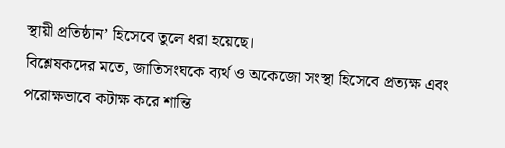স্থায়ী প্রতিষ্ঠান’ হিসেবে তুলে ধরা হয়েছে।
বিশ্লেষকদের মতে, জাতিসংঘকে ব্যর্থ ও অকেজো সংস্থা হিসেবে প্রত্যক্ষ এবং পরোক্ষভাবে কটাক্ষ করে শান্তি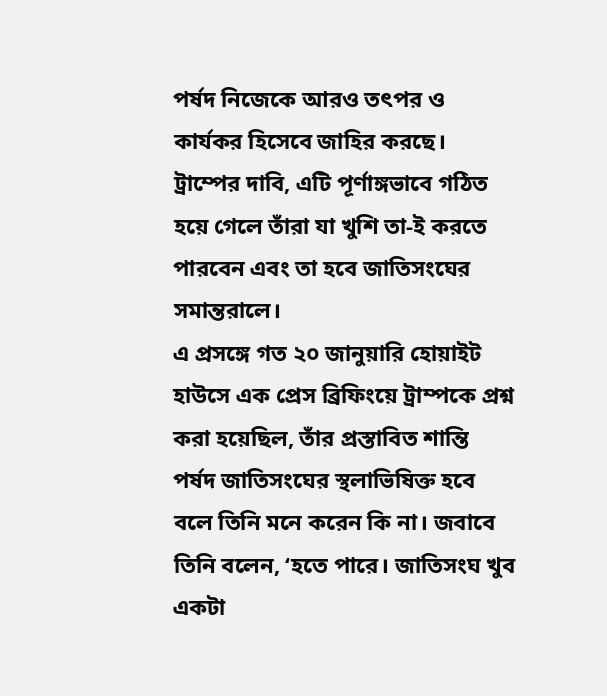পর্ষদ নিজেকে আরও তৎপর ও কার্যকর হিসেবে জাহির করছে। ট্রাম্পের দাবি, এটি পূর্ণাঙ্গভাবে গঠিত হয়ে গেলে তাঁরা যা খুশি তা-ই করতে পারবেন এবং তা হবে জাতিসংঘের সমান্তরালে।
এ প্রসঙ্গে গত ২০ জানুয়ারি হোয়াইট হাউসে এক প্রেস ব্রিফিংয়ে ট্রাম্পকে প্রশ্ন করা হয়েছিল, তাঁর প্রস্তাবিত শান্তি পর্ষদ জাতিসংঘের স্থলাভিষিক্ত হবে বলে তিনি মনে করেন কি না। জবাবে তিনি বলেন, ‘হতে পারে। জাতিসংঘ খুব একটা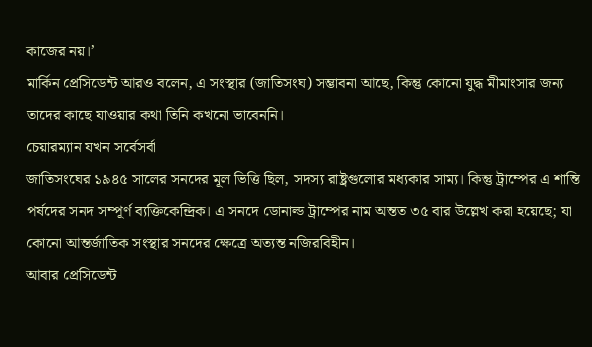কাজের নয়।’
মার্কিন প্রেসিডেন্ট আরও বলেন, এ সংস্থার (জাতিসংঘ) সম্ভাবনা আছে, কিন্তু কোনো যুদ্ধ মীমাংসার জন্য তাদের কাছে যাওয়ার কথা তিনি কখনো ভাবেননি।
চেয়ারম্যান যখন সর্বেসর্বা
জাতিসংঘের ১৯৪৫ সালের সনদের মূল ভিত্তি ছিল, সদস্য রাষ্ট্রগুলোর মধ্যকার সাম্য। কিন্তু ট্রাম্পের এ শান্তি পর্ষদের সনদ সম্পূর্ণ ব্যক্তিকেন্দ্রিক। এ সনদে ডোনাল্ড ট্রাম্পের নাম অন্তত ৩৫ বার উল্লেখ করা হয়েছে; যা কোনো আন্তর্জাতিক সংস্থার সনদের ক্ষেত্রে অত্যন্ত নজিরবিহীন।
আবার প্রেসিডেন্ট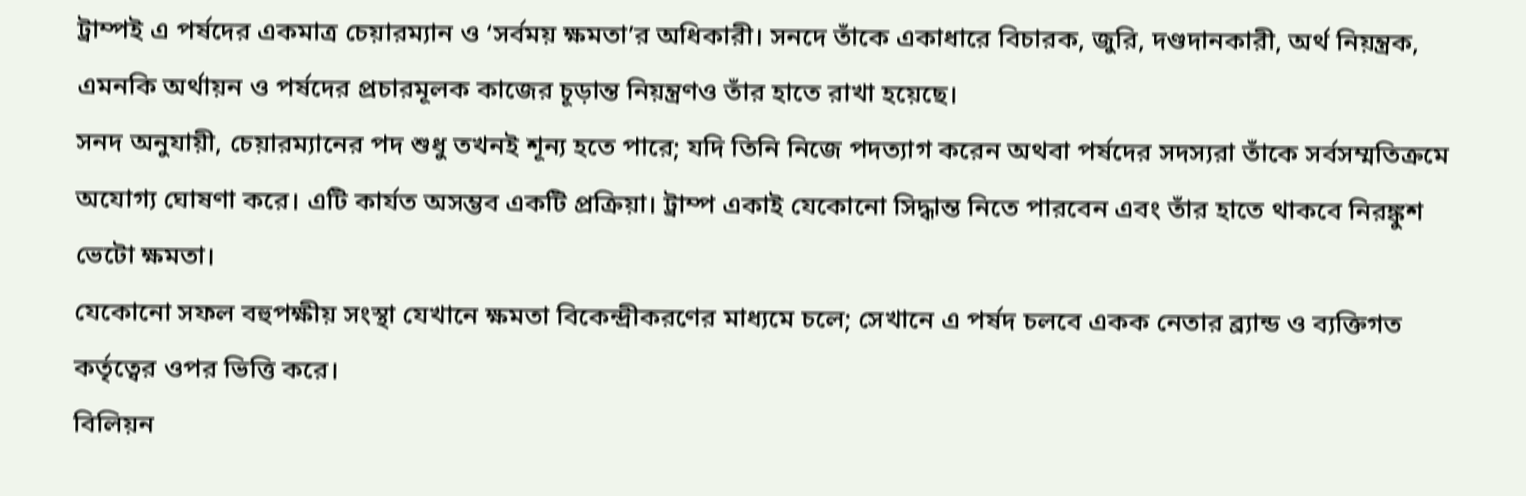ট্রাম্পই এ পর্ষদের একমাত্র চেয়ারম্যান ও ‘সর্বময় ক্ষমতা’র অধিকারী। সনদে তাঁকে একাধারে বিচারক, জুরি, দণ্ডদানকারী, অর্থ নিয়ন্ত্রক, এমনকি অর্থায়ন ও পর্ষদের প্রচারমূলক কাজের চূড়ান্ত নিয়ন্ত্রণও তাঁর হাতে রাখা হয়েছে।
সনদ অনুযায়ী, চেয়ারম্যানের পদ শুধু তখনই শূন্য হতে পারে; যদি তিনি নিজে পদত্যাগ করেন অথবা পর্ষদের সদস্যরা তাঁকে সর্বসম্মতিক্রমে অযোগ্য ঘোষণা করে। এটি কার্যত অসম্ভব একটি প্রক্রিয়া। ট্রাম্প একাই যেকোনো সিদ্ধান্ত নিতে পারবেন এবং তাঁর হাতে থাকবে নিরঙ্কুশ ভেটো ক্ষমতা।
যেকোনো সফল বহুপক্ষীয় সংস্থা যেখানে ক্ষমতা বিকেন্দ্রীকরণের মাধ্যমে চলে; সেখানে এ পর্ষদ চলবে একক নেতার ব্র্যান্ড ও ব্যক্তিগত কর্তৃত্বের ওপর ভিত্তি করে।
বিলিয়ন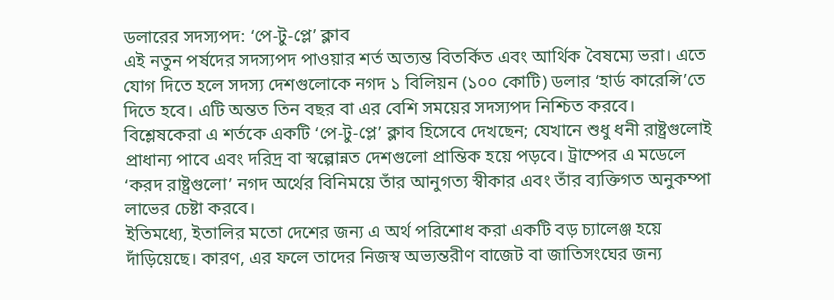ডলারের সদস্যপদ: ‘পে-টু-প্লে’ ক্লাব
এই নতুন পর্ষদের সদস্যপদ পাওয়ার শর্ত অত্যন্ত বিতর্কিত এবং আর্থিক বৈষম্যে ভরা। এতে যোগ দিতে হলে সদস্য দেশগুলোকে নগদ ১ বিলিয়ন (১০০ কোটি) ডলার ‘হার্ড কারেন্সি’তে দিতে হবে। এটি অন্তত তিন বছর বা এর বেশি সময়ের সদস্যপদ নিশ্চিত করবে।
বিশ্লেষকেরা এ শর্তকে একটি ‘পে-টু-প্লে’ ক্লাব হিসেবে দেখছেন; যেখানে শুধু ধনী রাষ্ট্রগুলোই প্রাধান্য পাবে এবং দরিদ্র বা স্বল্পোন্নত দেশগুলো প্রান্তিক হয়ে পড়বে। ট্রাম্পের এ মডেলে ‘করদ রাষ্ট্রগুলো’ নগদ অর্থের বিনিময়ে তাঁর আনুগত্য স্বীকার এবং তাঁর ব্যক্তিগত অনুকম্পা লাভের চেষ্টা করবে।
ইতিমধ্যে, ইতালির মতো দেশের জন্য এ অর্থ পরিশোধ করা একটি বড় চ্যালেঞ্জ হয়ে দাঁড়িয়েছে। কারণ, এর ফলে তাদের নিজস্ব অভ্যন্তরীণ বাজেট বা জাতিসংঘের জন্য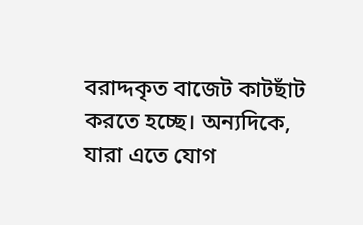বরাদ্দকৃত বাজেট কাটছাঁট করতে হচ্ছে। অন্যদিকে, যারা এতে যোগ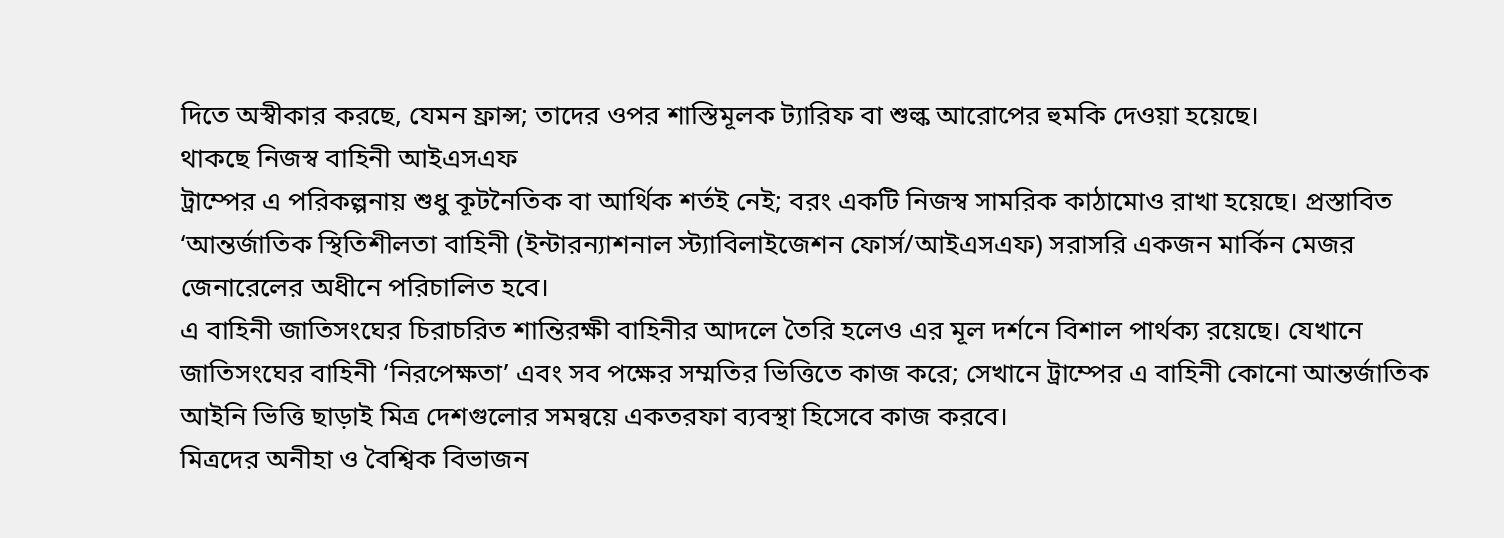দিতে অস্বীকার করছে, যেমন ফ্রান্স; তাদের ওপর শাস্তিমূলক ট্যারিফ বা শুল্ক আরোপের হুমকি দেওয়া হয়েছে।
থাকছে নিজস্ব বাহিনী আইএসএফ
ট্রাম্পের এ পরিকল্পনায় শুধু কূটনৈতিক বা আর্থিক শর্তই নেই; বরং একটি নিজস্ব সামরিক কাঠামোও রাখা হয়েছে। প্রস্তাবিত ‘আন্তর্জাতিক স্থিতিশীলতা বাহিনী (ইন্টারন্যাশনাল স্ট্যাবিলাইজেশন ফোর্স/আইএসএফ) সরাসরি একজন মার্কিন মেজর জেনারেলের অধীনে পরিচালিত হবে।
এ বাহিনী জাতিসংঘের চিরাচরিত শান্তিরক্ষী বাহিনীর আদলে তৈরি হলেও এর মূল দর্শনে বিশাল পার্থক্য রয়েছে। যেখানে জাতিসংঘের বাহিনী ‘নিরপেক্ষতা’ এবং সব পক্ষের সম্মতির ভিত্তিতে কাজ করে; সেখানে ট্রাম্পের এ বাহিনী কোনো আন্তর্জাতিক আইনি ভিত্তি ছাড়াই মিত্র দেশগুলোর সমন্বয়ে একতরফা ব্যবস্থা হিসেবে কাজ করবে।
মিত্রদের অনীহা ও বৈশ্বিক বিভাজন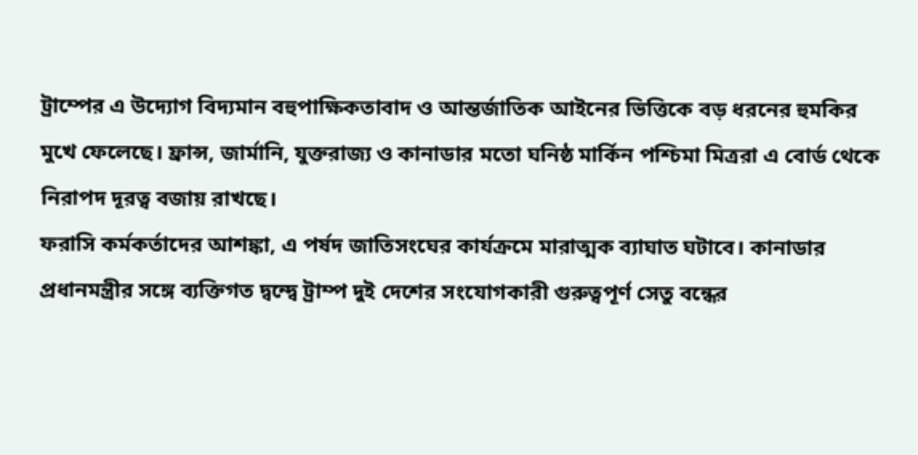ট্রাম্পের এ উদ্যোগ বিদ্যমান বহুপাক্ষিকতাবাদ ও আন্তর্জাতিক আইনের ভিত্তিকে বড় ধরনের হুমকির মুখে ফেলেছে। ফ্রান্স, জার্মানি, যুক্তরাজ্য ও কানাডার মতো ঘনিষ্ঠ মার্কিন পশ্চিমা মিত্ররা এ বোর্ড থেকে নিরাপদ দূরত্ব বজায় রাখছে।
ফরাসি কর্মকর্তাদের আশঙ্কা, এ পর্ষদ জাতিসংঘের কার্যক্রমে মারাত্মক ব্যাঘাত ঘটাবে। কানাডার প্রধানমন্ত্রীর সঙ্গে ব্যক্তিগত দ্বন্দ্বে ট্রাম্প দুই দেশের সংযোগকারী গুরুত্বপূর্ণ সেতু বন্ধের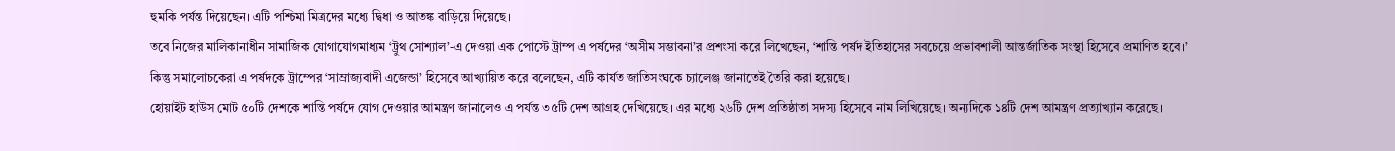হুমকি পর্যন্ত দিয়েছেন। এটি পশ্চিমা মিত্রদের মধ্যে দ্বিধা ও আতঙ্ক বাড়িয়ে দিয়েছে।
তবে নিজের মালিকানাধীন সামাজিক যোগাযোগমাধ্যম ‘ট্রুথ সোশ্যাল’-এ দেওয়া এক পোস্টে ট্রাম্প এ পর্ষদের ‘অসীম সম্ভাবনা’র প্রশংসা করে লিখেছেন, ‘শান্তি পর্ষদ ইতিহাসের সবচেয়ে প্রভাবশালী আন্তর্জাতিক সংস্থা হিসেবে প্রমাণিত হবে।’
কিন্তু সমালোচকেরা এ পর্ষদকে ট্রাম্পের ‘সাম্রাজ্যবাদী এজেন্ডা’ হিসেবে আখ্যায়িত করে বলেছেন, এটি কার্যত জাতিসংঘকে চ্যালেঞ্জ জানাতেই তৈরি করা হয়েছে।
হোয়াইট হাউস মোট ৫০টি দেশকে শান্তি পর্ষদে যোগ দেওয়ার আমন্ত্রণ জানালেও এ পর্যন্ত ৩৫টি দেশ আগ্রহ দেখিয়েছে। এর মধ্যে ২৬টি দেশ প্রতিষ্ঠাতা সদস্য হিসেবে নাম লিখিয়েছে। অন্যদিকে ১৪টি দেশ আমন্ত্রণ প্রত্যাখ্যান করেছে।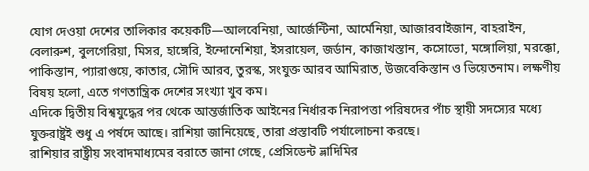যোগ দেওয়া দেশের তালিকার কয়েকটি—আলবেনিয়া, আর্জেন্টিনা, আর্মেনিয়া, আজারবাইজান, বাহরাইন, বেলারুশ, বুলগেরিয়া, মিসর, হাঙ্গেরি, ইন্দোনেশিয়া, ইসরায়েল, জর্ডান, কাজাখস্তান, কসোভো, মঙ্গোলিয়া, মরক্কো, পাকিস্তান, প্যারাগুয়ে, কাতার, সৌদি আরব, তুরস্ক, সংযুক্ত আরব আমিরাত, উজবেকিস্তান ও ভিয়েতনাম। লক্ষণীয় বিষয় হলো, এতে গণতান্ত্রিক দেশের সংখ্যা খুব কম।
এদিকে দ্বিতীয় বিশ্বযুদ্ধের পর থেকে আন্তর্জাতিক আইনের নির্ধারক নিরাপত্তা পরিষদের পাঁচ স্থায়ী সদস্যের মধ্যে যুক্তরাষ্ট্রই শুধু এ পর্ষদে আছে। রাশিয়া জানিয়েছে, তারা প্রস্তাবটি পর্যালোচনা করছে।
রাশিয়ার রাষ্ট্রীয় সংবাদমাধ্যমের বরাতে জানা গেছে, প্রেসিডেন্ট ভ্লাদিমির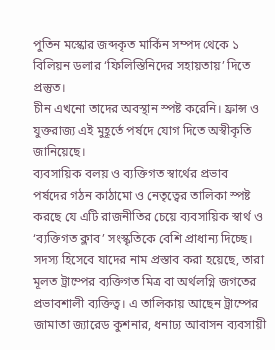পুতিন মস্কোর জব্দকৃত মার্কিন সম্পদ থেকে ১ বিলিয়ন ডলার ‘ফিলিস্তিনিদের সহায়তায়’ দিতে প্রস্তুত।
চীন এখনো তাদের অবস্থান স্পষ্ট করেনি। ফ্রান্স ও যুক্তরাজ্য এই মুহূর্তে পর্ষদে যোগ দিতে অস্বীকৃতি জানিয়েছে।
ব্যবসায়িক বলয় ও ব্যক্তিগত স্বার্থের প্রভাব
পর্ষদের গঠন কাঠামো ও নেতৃত্বের তালিকা স্পষ্ট করছে যে এটি রাজনীতির চেয়ে ব্যবসায়িক স্বার্থ ও ‘ব্যক্তিগত ক্লাব’ সংস্কৃতিকে বেশি প্রাধান্য দিচ্ছে।
সদস্য হিসেবে যাদের নাম প্রস্তাব করা হয়েছে, তারা মূলত ট্রাম্পের ব্যক্তিগত মিত্র বা অর্থলগ্নি জগতের প্রভাবশালী ব্যক্তিত্ব। এ তালিকায় আছেন ট্রাম্পের জামাতা জ্যারেড কুশনার, ধনাঢ্য আবাসন ব্যবসায়ী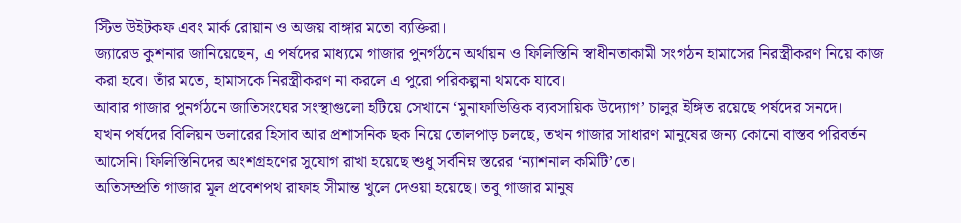স্টিভ উইটকফ এবং মার্ক রোয়ান ও অজয় বাঙ্গার মতো ব্যক্তিরা।
জ্যারেড কুশনার জানিয়েছেন, এ পর্ষদের মাধ্যমে গাজার পুনর্গঠনে অর্থায়ন ও ফিলিস্তিনি স্বাধীনতাকামী সংগঠন হামাসের নিরস্ত্রীকরণ নিয়ে কাজ করা হবে। তাঁর মতে, হামাসকে নিরস্ত্রীকরণ না করলে এ পুরো পরিকল্পনা থমকে যাবে।
আবার গাজার পুনর্গঠনে জাতিসংঘের সংস্থাগুলো হটিয়ে সেখানে ‘মুনাফাভিত্তিক ব্যবসায়িক উদ্যোগ’ চালুর ইঙ্গিত রয়েছে পর্ষদের সনদে।
যখন পর্ষদের বিলিয়ন ডলারের হিসাব আর প্রশাসনিক ছক নিয়ে তোলপাড় চলছে, তখন গাজার সাধারণ মানুষের জন্য কোনো বাস্তব পরিবর্তন আসেনি। ফিলিস্তিনিদের অংশগ্রহণের সুযোগ রাখা হয়েছে শুধু সর্বনিম্ন স্তরের ‘ন্যাশনাল কমিটি’তে।
অতিসম্প্রতি গাজার মূল প্রবেশপথ রাফাহ সীমান্ত খুলে দেওয়া হয়েছে। তবু গাজার মানুষ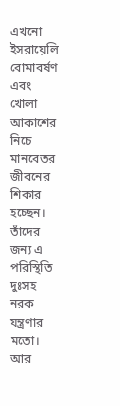এখনো ইসরায়েলি বোমাবর্ষণ এবং খোলা আকাশের নিচে মানবেতর জীবনের শিকার হচ্ছেন। তাঁদের জন্য এ পরিস্থিতি দুঃসহ নরক যন্ত্রণার মতো। আর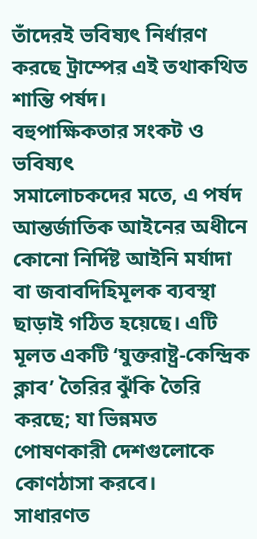তাঁদেরই ভবিষ্যৎ নির্ধারণ করছে ট্রাম্পের এই তথাকথিত শান্তি পর্ষদ।
বহুপাক্ষিকতার সংকট ও ভবিষ্যৎ
সমালোচকদের মতে, এ পর্ষদ আন্তর্জাতিক আইনের অধীনে কোনো নির্দিষ্ট আইনি মর্যাদা বা জবাবদিহিমূলক ব্যবস্থা ছাড়াই গঠিত হয়েছে। এটি মূলত একটি ‘যুক্তরাষ্ট্র-কেন্দ্রিক ক্লাব’ তৈরির ঝুঁকি তৈরি করছে; যা ভিন্নমত পোষণকারী দেশগুলোকে কোণঠাসা করবে।
সাধারণত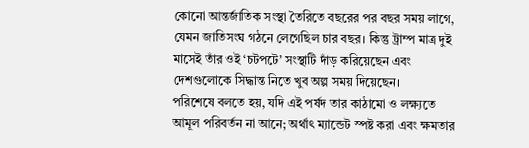কোনো আন্তর্জাতিক সংস্থা তৈরিতে বছরের পর বছর সময় লাগে, যেমন জাতিসংঘ গঠনে লেগেছিল চার বছর। কিন্তু ট্রাম্প মাত্র দুই মাসেই তাঁর ওই ‘চটপটে’ সংস্থাটি দাঁড় করিয়েছেন এবং দেশগুলোকে সিদ্ধান্ত নিতে খুব অল্প সময় দিয়েছেন।
পরিশেষে বলতে হয়, যদি এই পর্ষদ তার কাঠামো ও লক্ষ্যতে আমূল পরিবর্তন না আনে; অর্থাৎ ম্যান্ডেট স্পষ্ট করা এবং ক্ষমতার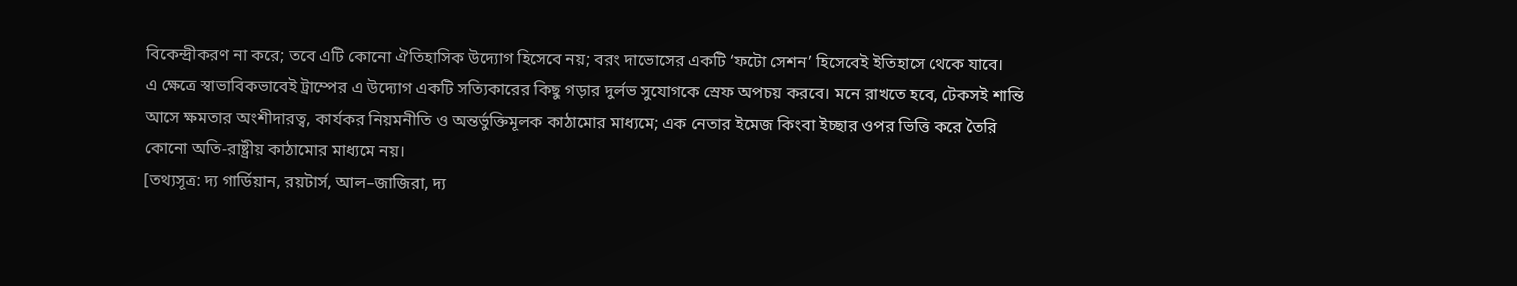বিকেন্দ্রীকরণ না করে; তবে এটি কোনো ঐতিহাসিক উদ্যোগ হিসেবে নয়; বরং দাভোসের একটি ‘ফটো সেশন’ হিসেবেই ইতিহাসে থেকে যাবে।
এ ক্ষেত্রে স্বাভাবিকভাবেই ট্রাম্পের এ উদ্যোগ একটি সত্যিকারের কিছু গড়ার দুর্লভ সুযোগকে স্রেফ অপচয় করবে। মনে রাখতে হবে, টেকসই শান্তি আসে ক্ষমতার অংশীদারত্ব, কার্যকর নিয়মনীতি ও অন্তর্ভুক্তিমূলক কাঠামোর মাধ্যমে; এক নেতার ইমেজ কিংবা ইচ্ছার ওপর ভিত্তি করে তৈরি কোনো অতি-রাষ্ট্রীয় কাঠামোর মাধ্যমে নয়।
[তথ্যসূত্র: দ্য গার্ডিয়ান, রয়টার্স, আল–জাজিরা, দ্য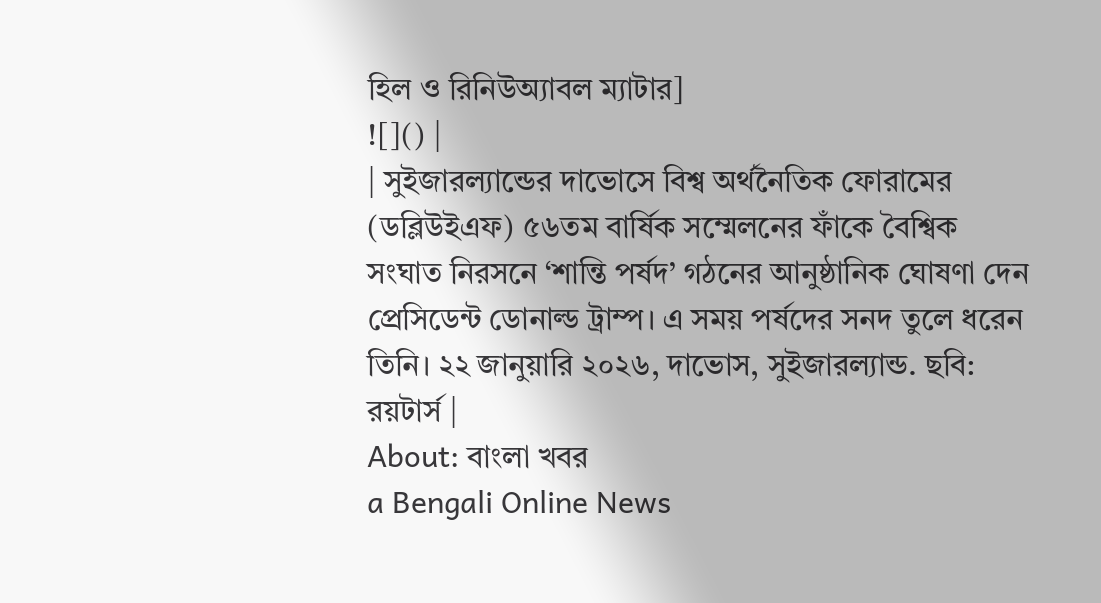হিল ও রিনিউঅ্যাবল ম্যাটার]
![]() |
| সুইজারল্যান্ডের দাভোসে বিশ্ব অর্থনৈতিক ফোরামের (ডব্লিউইএফ) ৫৬তম বার্ষিক সম্মেলনের ফাঁকে বৈশ্বিক সংঘাত নিরসনে ‘শান্তি পর্ষদ’ গঠনের আনুষ্ঠানিক ঘোষণা দেন প্রেসিডেন্ট ডোনাল্ড ট্রাম্প। এ সময় পর্ষদের সনদ তুলে ধরেন তিনি। ২২ জানুয়ারি ২০২৬, দাভোস, সুইজারল্যান্ড. ছবি: রয়টার্স |
About: বাংলা খবর
a Bengali Online News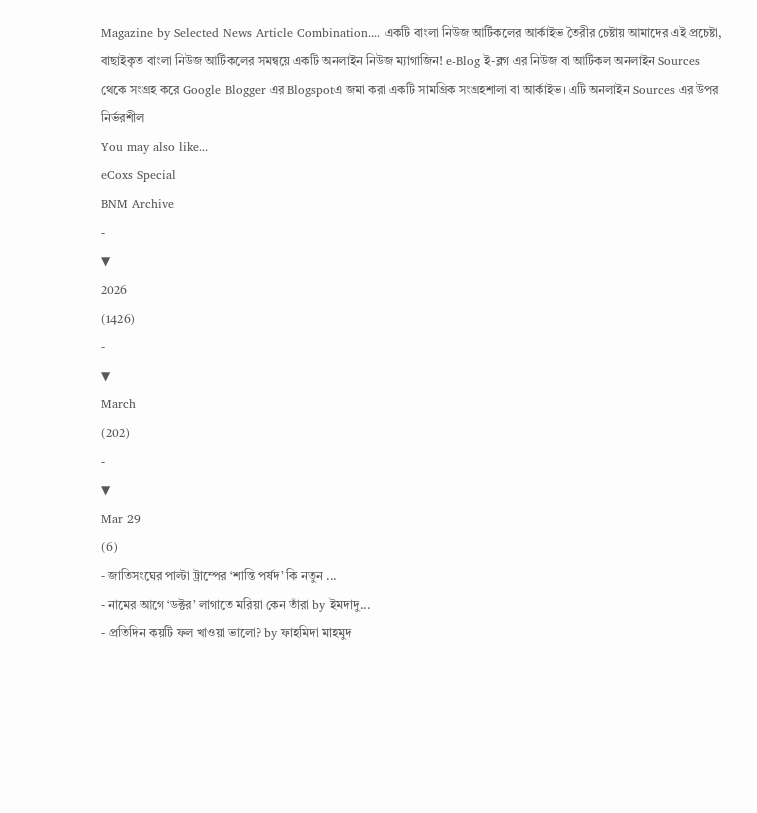Magazine by Selected News Article Combination.... একটি বাংলা নিউজ আর্টিকলের আর্কাইভ তৈরীর চেষ্টায় আমাদের এই প্রচেষ্টা, বাছাইকৃত বাংলা নিউজ আর্টিকলের সমন্বয়ে একটি অনলাইন নিউজ ম্যাগাজিন! e-Blog ই-ব্লগ এর নিউজ বা আর্টিকল অনলাইন Sources থেকে সংগ্রহ করে Google Blogger এর Blogspotএ জমা করা একটি সামগ্রিক সংগ্রহশালা বা আর্কাইভ। এটি অনলাইন Sources এর উপর নির্ভরশীল
You may also like...
eCoxs Special
BNM Archive
-
▼
2026
(1426)
-
▼
March
(202)
-
▼
Mar 29
(6)
- জাতিসংঘের পাল্টা ট্রাম্পের ‘শান্তি পর্ষদ’ কি নতুন ...
- নামের আগে ‘ডক্টর’ লাগাতে মরিয়া কেন তাঁরা by ইমদাদু...
- প্রতিদিন কয়টি ফল খাওয়া ভালো? by ফাহমিদা মাহমুদ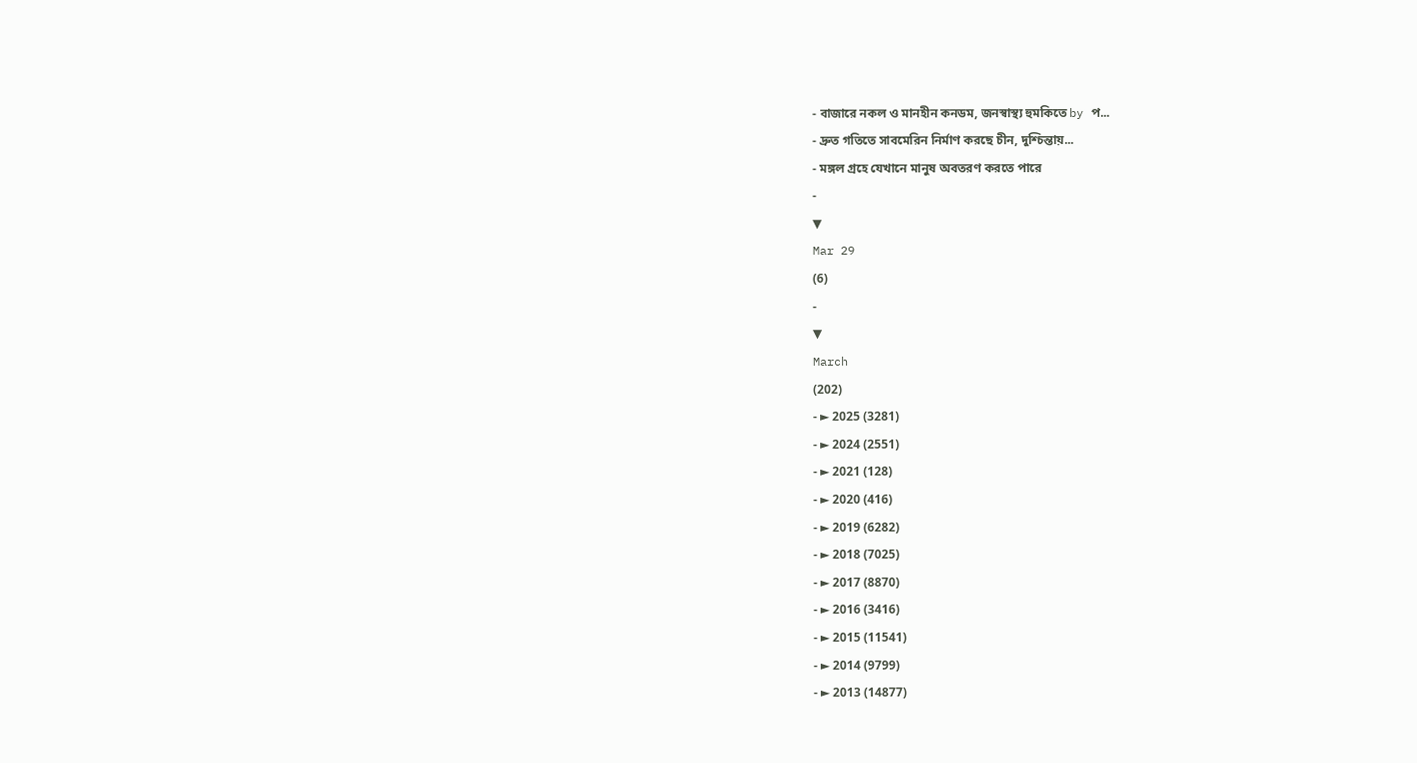- বাজারে নকল ও মানহীন কনডম, জনস্বাস্থ্য হুমকিতে by প...
- দ্রুত গতিতে সাবমেরিন নির্মাণ করছে চীন, দুশ্চিন্তায়...
- মঙ্গল গ্রহে যেখানে মানুষ অবতরণ করতে পারে
-
▼
Mar 29
(6)
-
▼
March
(202)
- ► 2025 (3281)
- ► 2024 (2551)
- ► 2021 (128)
- ► 2020 (416)
- ► 2019 (6282)
- ► 2018 (7025)
- ► 2017 (8870)
- ► 2016 (3416)
- ► 2015 (11541)
- ► 2014 (9799)
- ► 2013 (14877)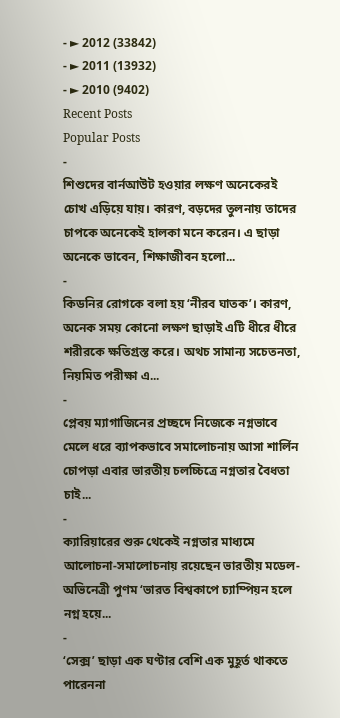- ► 2012 (33842)
- ► 2011 (13932)
- ► 2010 (9402)
Recent Posts
Popular Posts
-
শিশুদের বার্নআউট হওয়ার লক্ষণ অনেকেরই চোখ এড়িয়ে যায়। কারণ, বড়দের তুলনায় তাদের চাপকে অনেকেই হালকা মনে করেন। এ ছাড়া অনেকে ভাবেন, শিক্ষাজীবন হলো...
-
কিডনির রোগকে বলা হয় ‘নীরব ঘাতক’। কারণ, অনেক সময় কোনো লক্ষণ ছাড়াই এটি ধীরে ধীরে শরীরকে ক্ষতিগ্রস্ত করে। অথচ সামান্য সচেতনতা, নিয়মিত পরীক্ষা এ...
-
প্লেবয় ম্যাগাজিনের প্রচ্ছদে নিজেকে নগ্নভাবে মেলে ধরে ব্যাপকভাবে সমালোচনায় আসা শার্লিন চোপড়া এবার ভারতীয় চলচ্চিত্রে নগ্নতার বৈধতা চাই...
-
ক্যারিয়ারের শুরু থেকেই নগ্নতার মাধ্যমে আলোচনা-সমালোচনায় রয়েছেন ভারতীয় মডেল-অভিনেত্রী পুণম ‘ভারত বিশ্বকাপে চ্যাম্পিয়ন হলে নগ্ন হয়ে...
-
‘সেক্স’ ছাড়া এক ঘণ্টার বেশি এক মুহূর্ত থাকতে পারেননা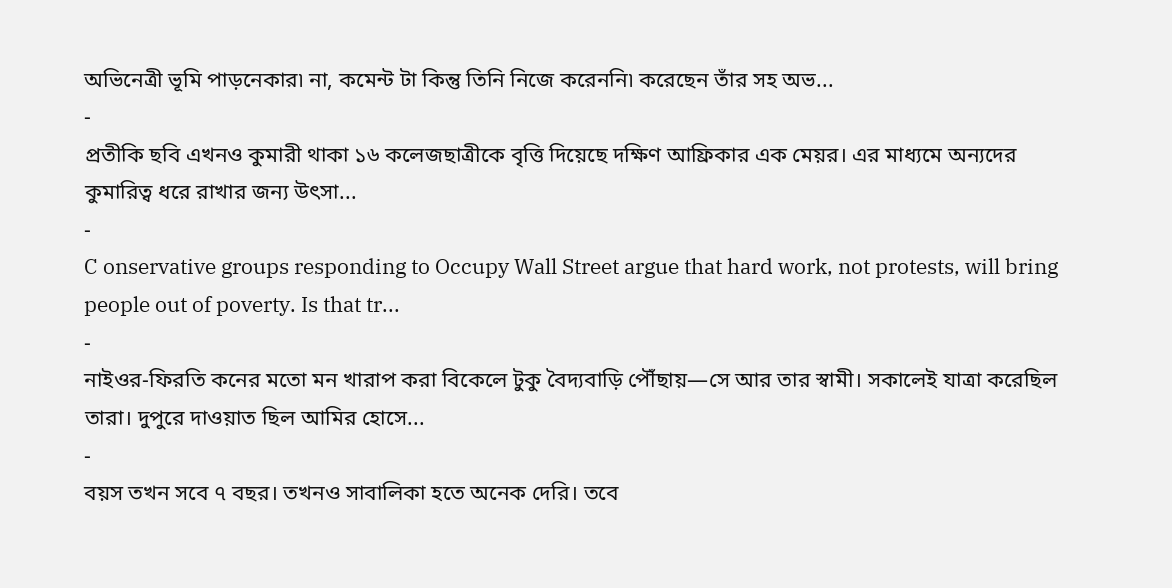অভিনেত্রী ভূমি পাড়নেকার৷ না, কমেন্ট টা কিন্তু তিনি নিজে করেননি৷ করেছেন তাঁর সহ অভ...
-
প্রতীকি ছবি এখনও কুমারী থাকা ১৬ কলেজছাত্রীকে বৃত্তি দিয়েছে দক্ষিণ আফ্রিকার এক মেয়র। এর মাধ্যমে অন্যদের কুমারিত্ব ধরে রাখার জন্য উৎসা...
-
C onservative groups responding to Occupy Wall Street argue that hard work, not protests, will bring people out of poverty. Is that tr...
-
নাইওর-ফিরতি কনের মতো মন খারাপ করা বিকেলে টুকু বৈদ্যবাড়ি পৌঁছায়—সে আর তার স্বামী। সকালেই যাত্রা করেছিল তারা। দুপুরে দাওয়াত ছিল আমির হোসে...
-
বয়স তখন সবে ৭ বছর। তখনও সাবালিকা হতে অনেক দেরি। তবে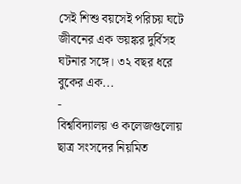সেই শিশু বয়সেই পরিচয় ঘটে জীবনের এক ভয়ঙ্কর দুর্বিসহ ঘটনার সঙ্গে। ৩২ বছর ধরে বুকের এক...
-
বিশ্ববিদ্যালয় ও কলেজগুলোয় ছাত্র সংসদের নিয়মিত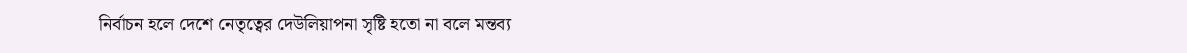নির্বাচন হলে দেশে নেতৃত্বের দেউলিয়াপনা সৃষ্টি হতো না বলে মন্তব্য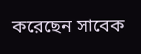করেছেন সাবেক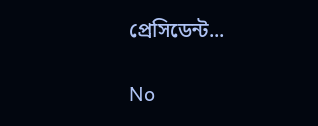প্রেসিডেন্ট...

No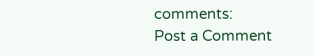comments:
Post a Comment